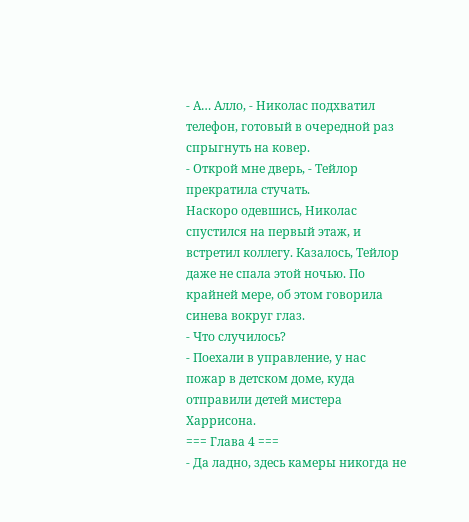- А… Алло, - Николас подхватил телефон, готовый в очередной раз спрыгнуть на ковер.
- Открой мне дверь, - Тейлор прекратила стучать.
Наскоро одевшись, Николас спустился на первый этаж, и встретил коллегу. Казалось, Тейлор даже не спала этой ночью. По крайней мере, об этом говорила синева вокруг глаз.
- Что случилось?
- Поехали в управление, у нас пожар в детском доме, куда отправили детей мистера Харрисона.
=== Глава 4 ===
- Да ладно, здесь камеры никогда не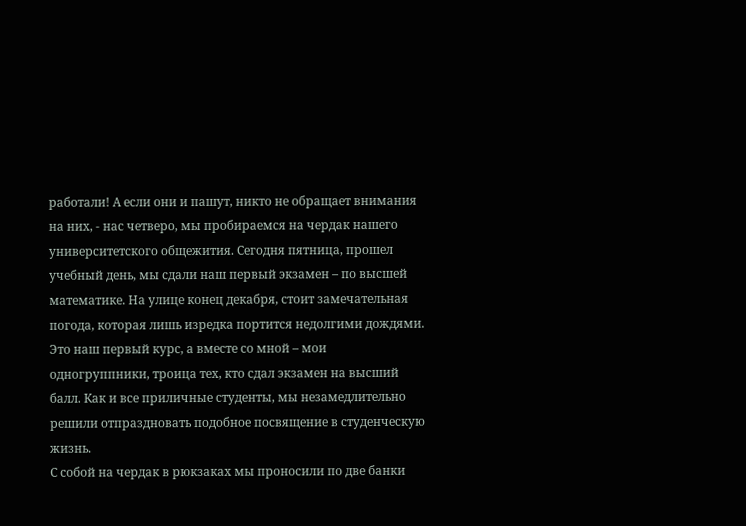работали! А если они и пашут, никто не обращает внимания на них, - нас четверо, мы пробираемся на чердак нашего университетского общежития. Сегодня пятница, прошел учебный день, мы сдали наш первый экзамен – по высшей математике. На улице конец декабря, стоит замечательная погода, которая лишь изредка портится недолгими дождями.
Это наш первый курс, а вместе со мной – мои одногруппники, троица тех, кто сдал экзамен на высший балл. Как и все приличные студенты, мы незамедлительно решили отпраздновать подобное посвящение в студенческую жизнь.
С собой на чердак в рюкзаках мы проносили по две банки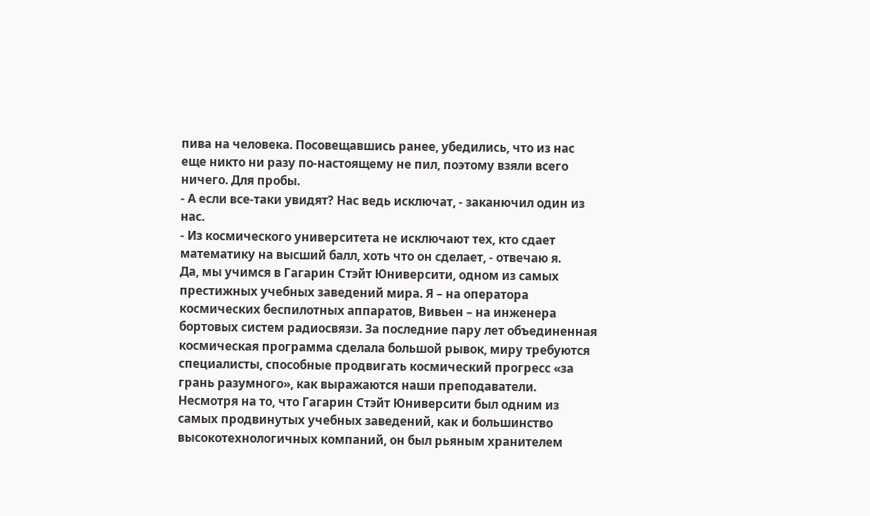пива на человека. Посовещавшись ранее, убедились, что из нас еще никто ни разу по-настоящему не пил, поэтому взяли всего ничего. Для пробы.
- А если все-таки увидят? Нас ведь исключат, - заканючил один из нас.
- Из космического университета не исключают тех, кто сдает математику на высший балл, хоть что он сделает, - отвечаю я.
Да, мы учимся в Гагарин Стэйт Юниверсити, одном из самых престижных учебных заведений мира. Я – на оператора космических беспилотных аппаратов, Вивьен – на инженера бортовых систем радиосвязи. За последние пару лет объединенная космическая программа сделала большой рывок, миру требуются специалисты, способные продвигать космический прогресс «за грань разумного», как выражаются наши преподаватели.
Несмотря на то, что Гагарин Стэйт Юниверсити был одним из самых продвинутых учебных заведений, как и большинство высокотехнологичных компаний, он был рьяным хранителем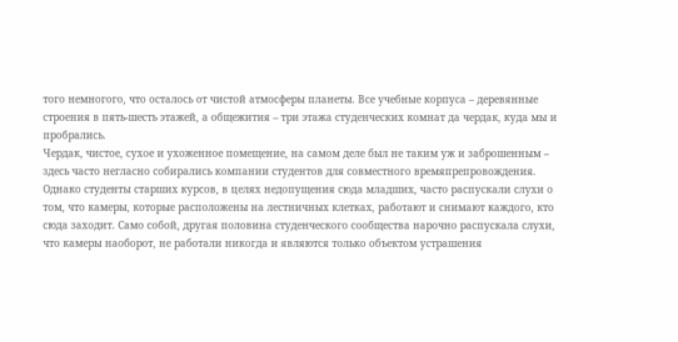того немногого, что осталось от чистой атмосферы планеты. Все учебные корпуса – деревянные строения в пять-шесть этажей, а общежития – три этажа студенческих комнат да чердак, куда мы и пробрались.
Чердак, чистое, сухое и ухоженное помещение, на самом деле был не таким уж и заброшенным – здесь часто негласно собирались компании студентов для совместного времяпрепровождения. Однако студенты старших курсов, в целях недопущения сюда младших, часто распускали слухи о том, что камеры, которые расположены на лестничных клетках, работают и снимают каждого, кто сюда заходит. Само собой, другая половина студенческого сообщества нарочно распускала слухи, что камеры наоборот, не работали никогда и являются только объектом устрашения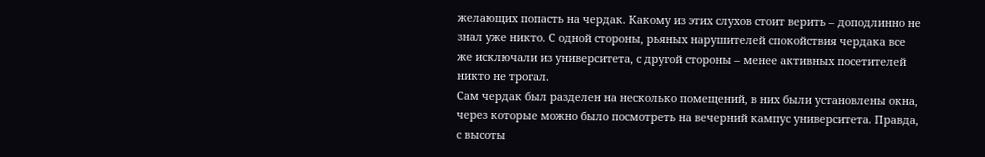желающих попасть на чердак. Какому из этих слухов стоит верить – доподлинно не знал уже никто. С одной стороны, рьяных нарушителей спокойствия чердака все же исключали из университета, с другой стороны – менее активных посетителей никто не трогал.
Сам чердак был разделен на несколько помещений, в них были установлены окна, через которые можно было посмотреть на вечерний кампус университета. Правда, с высоты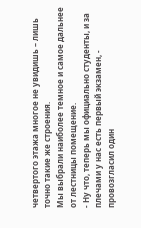четвертого этажа многое не увидишь – лишь точно такие же строения.
Мы выбрали наиболее темное и самое дальнее от лестницы помещение.
- Ну что, теперь мы официально студенты, и за плечами у нас есть первый экзамен, - провозгласил один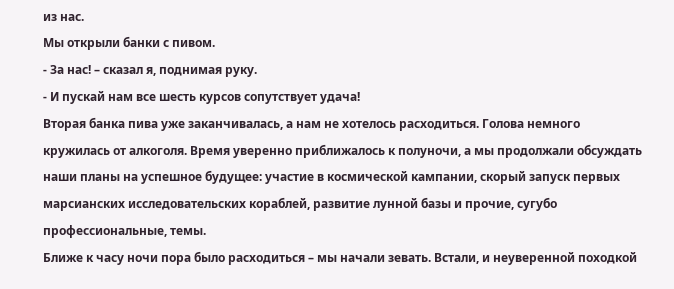из нас.
Мы открыли банки с пивом.
- За нас! – сказал я, поднимая руку.
- И пускай нам все шесть курсов сопутствует удача!
Вторая банка пива уже заканчивалась, а нам не хотелось расходиться. Голова немного кружилась от алкоголя. Время уверенно приближалось к полуночи, а мы продолжали обсуждать наши планы на успешное будущее: участие в космической кампании, скорый запуск первых марсианских исследовательских кораблей, развитие лунной базы и прочие, сугубо профессиональные, темы.
Ближе к часу ночи пора было расходиться – мы начали зевать. Встали, и неуверенной походкой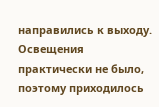направились к выходу. Освещения практически не было, поэтому приходилось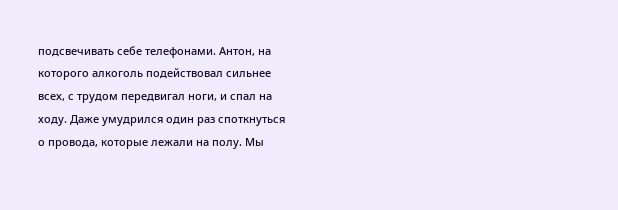подсвечивать себе телефонами. Антон, на которого алкоголь подействовал сильнее всех, с трудом передвигал ноги, и спал на ходу. Даже умудрился один раз споткнуться о провода, которые лежали на полу. Мы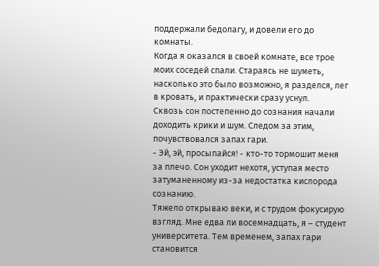поддержали бедолагу, и довели его до комнаты.
Когда я оказался в своей комнате, все трое моих соседей спали. Стараясь не шуметь, насколько это было возможно, я разделся, лег в кровать, и практически сразу уснул.
Сквозь сон постепенно до сознания начали доходить крики и шум. Следом за этим, почувствовался запах гари.
- Эй, эй, просыпайся! - кто-то тормошит меня за плечо. Сон уходит нехотя, уступая место затуманенному из-за недостатка кислорода сознанию.
Тяжело открываю веки, и с трудом фокусирую взгляд. Мне едва ли восемнадцать, я – студент университета. Тем временем, запах гари становится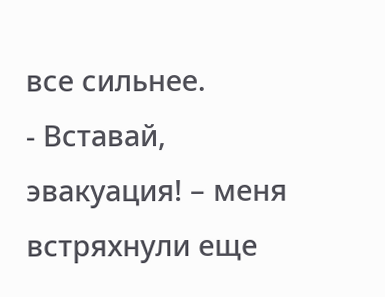все сильнее.
- Вставай, эвакуация! – меня встряхнули еще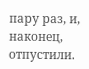пару раз, и, наконец, отпустили.